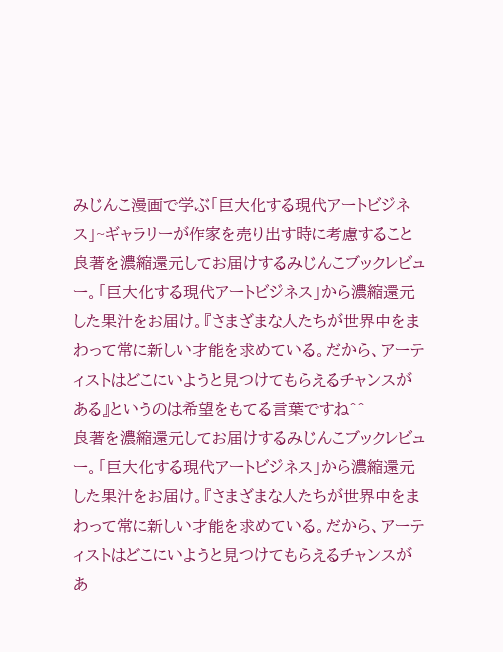みじんこ漫画で学ぶ「巨大化する現代アートビジネス」~ギャラリーが作家を売り出す時に考慮すること
良著を濃縮還元してお届けするみじんこブックレビュー。「巨大化する現代アートビジネス」から濃縮還元した果汁をお届け。『さまざまな人たちが世界中をまわって常に新しい才能を求めている。だから、アーティストはどこにいようと見つけてもらえるチャンスがある』というのは希望をもてる言葉ですね^^
良著を濃縮還元してお届けするみじんこブックレビュー。「巨大化する現代アートビジネス」から濃縮還元した果汁をお届け。『さまざまな人たちが世界中をまわって常に新しい才能を求めている。だから、アーティストはどこにいようと見つけてもらえるチャンスがあ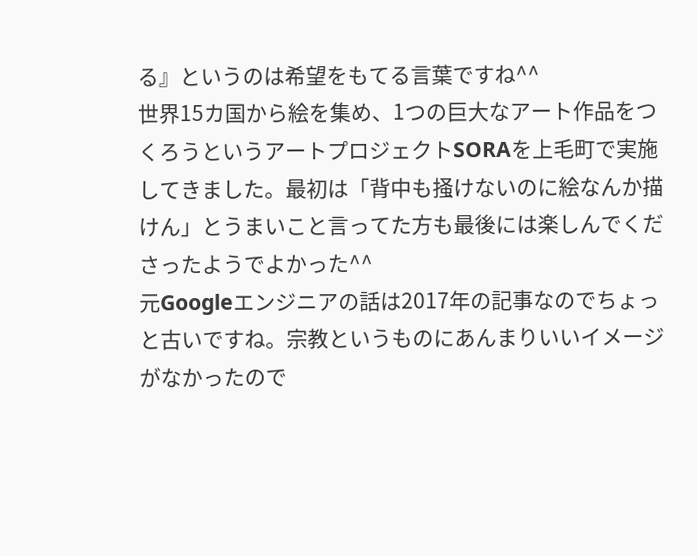る』というのは希望をもてる言葉ですね^^
世界15カ国から絵を集め、1つの巨大なアート作品をつくろうというアートプロジェクトSORAを上毛町で実施してきました。最初は「背中も掻けないのに絵なんか描けん」とうまいこと言ってた方も最後には楽しんでくださったようでよかった^^
元Googleエンジニアの話は2017年の記事なのでちょっと古いですね。宗教というものにあんまりいいイメージがなかったので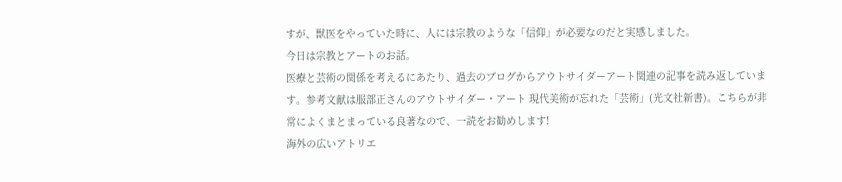すが、獣医をやっていた時に、人には宗教のような「信仰」が必要なのだと実感しました。
今日は宗教とアートのお話。
医療と芸術の関係を考えるにあたり、過去のブログからアウトサイダーアート関連の記事を読み返しています。参考文献は服部正さんのアウトサイダー・アート 現代美術が忘れた「芸術」(光文社新書)。こちらが非常によくまとまっている良著なので、一読をお勧めします!
海外の広いアトリエ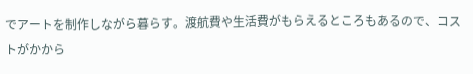でアートを制作しながら暮らす。渡航費や生活費がもらえるところもあるので、コストがかから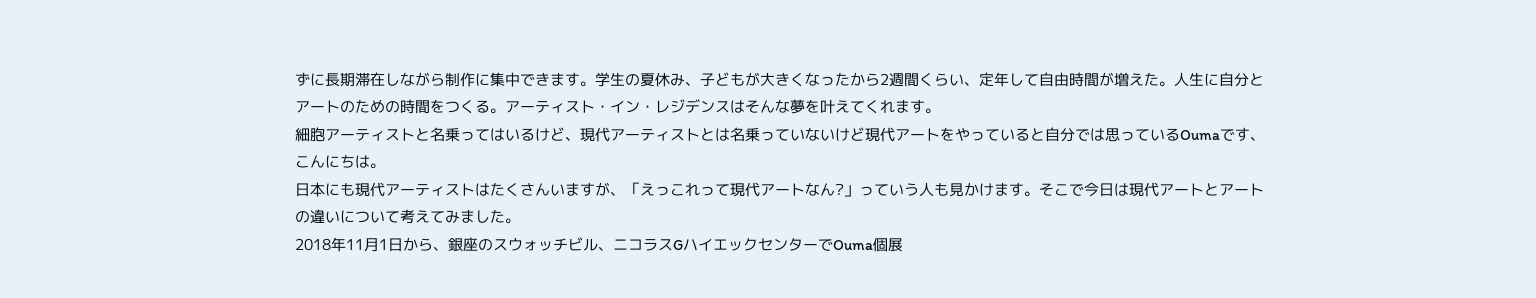ずに長期滞在しながら制作に集中できます。学生の夏休み、子どもが大きくなったから2週間くらい、定年して自由時間が増えた。人生に自分とアートのための時間をつくる。アーティスト・イン・レジデンスはそんな夢を叶えてくれます。
細胞アーティストと名乗ってはいるけど、現代アーティストとは名乗っていないけど現代アートをやっていると自分では思っているOumaです、こんにちは。
日本にも現代アーティストはたくさんいますが、「えっこれって現代アートなん?」っていう人も見かけます。そこで今日は現代アートとアートの違いについて考えてみました。
2018年11月1日から、銀座のスウォッチビル、ニコラスGハイエックセンターでOuma個展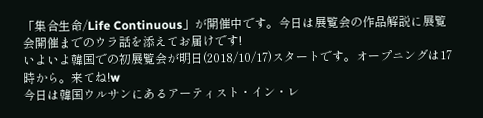「集合生命/Life Continuous」が開催中です。今日は展覧会の作品解説に展覧会開催までのウラ話を添えてお届けです!
いよいよ韓国での初展覧会が明日(2018/10/17)スタートです。オープニングは17時から。来てね!w
今日は韓国ウルサンにあるアーティスト・イン・レ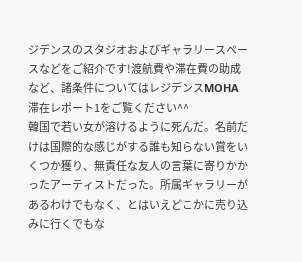ジデンスのスタジオおよびギャラリースペースなどをご紹介です!渡航費や滞在費の助成など、諸条件についてはレジデンスMOHA滞在レポート1をご覧ください^^
韓国で若い女が溶けるように死んだ。名前だけは国際的な感じがする誰も知らない賞をいくつか獲り、無責任な友人の言葉に寄りかかったアーティストだった。所属ギャラリーがあるわけでもなく、とはいえどこかに売り込みに行くでもな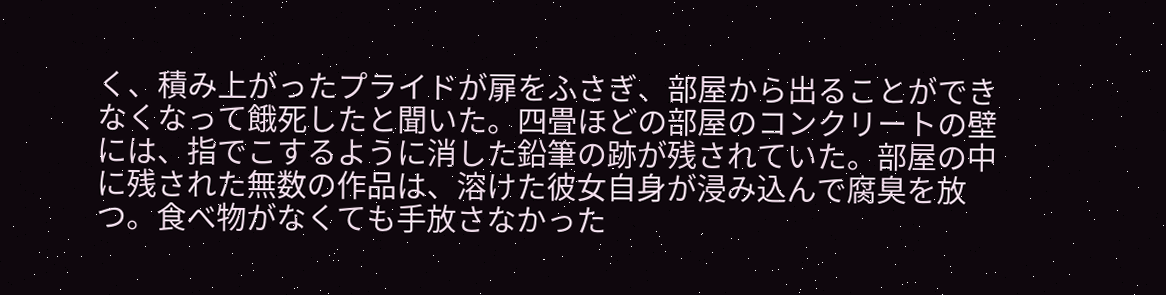く、積み上がったプライドが扉をふさぎ、部屋から出ることができなくなって餓死したと聞いた。四畳ほどの部屋のコンクリートの壁には、指でこするように消した鉛筆の跡が残されていた。部屋の中に残された無数の作品は、溶けた彼女自身が浸み込んで腐臭を放つ。食べ物がなくても手放さなかった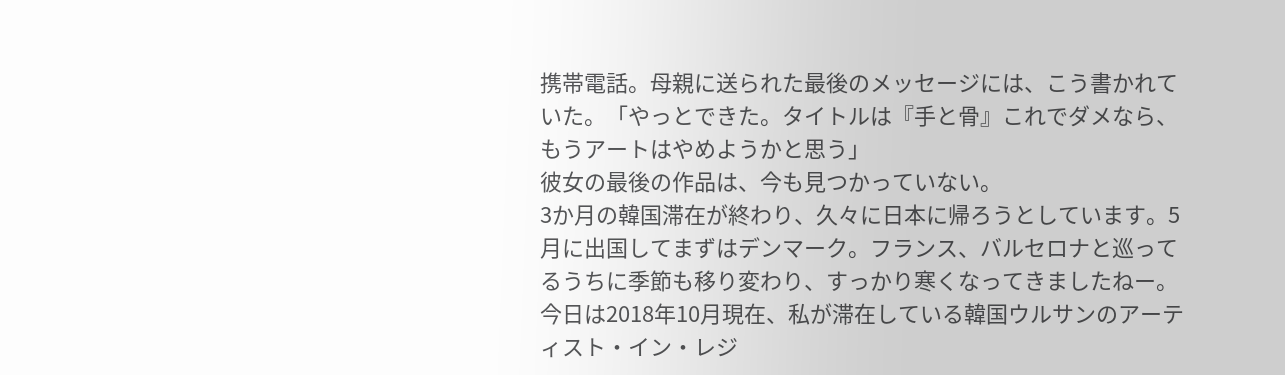携帯電話。母親に送られた最後のメッセージには、こう書かれていた。「やっとできた。タイトルは『手と骨』これでダメなら、もうアートはやめようかと思う」
彼女の最後の作品は、今も見つかっていない。
3か月の韓国滞在が終わり、久々に日本に帰ろうとしています。5月に出国してまずはデンマーク。フランス、バルセロナと巡ってるうちに季節も移り変わり、すっかり寒くなってきましたねー。
今日は2018年10月現在、私が滞在している韓国ウルサンのアーティスト・イン・レジ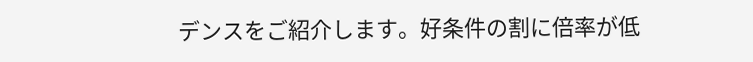デンスをご紹介します。好条件の割に倍率が低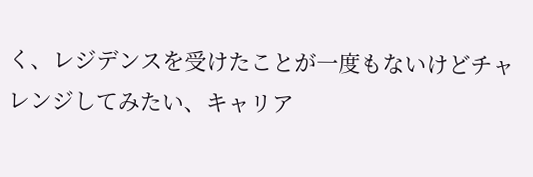く、レジデンスを受けたことが一度もないけどチャレンジしてみたい、キャリア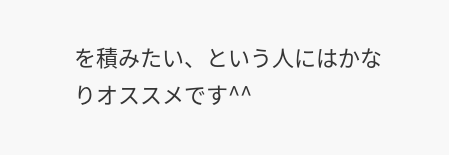を積みたい、という人にはかなりオススメです^^